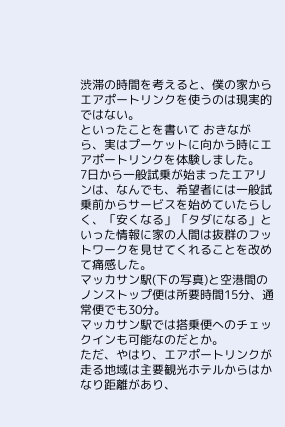渋滞の時間を考えると、僕の家からエアポートリンクを使うのは現実的ではない。
といったことを書いて おきながら、実はプーケットに向かう時にエアポートリンクを体験しました。
7日から一般試乗が始まったエアリンは、なんでも、希望者には一般試乗前からサービスを始めていたらしく、「安くなる」「タダになる」といった情報に家の人間は抜群のフットワークを見せてくれることを改めて痛感した。
マッカサン駅(下の写真)と空港間のノンストップ便は所要時間15分、通常便でも30分。
マッカサン駅では搭乗便へのチェックインも可能なのだとか。
ただ、やはり、エアポートリンクが走る地域は主要観光ホテルからはかなり距離があり、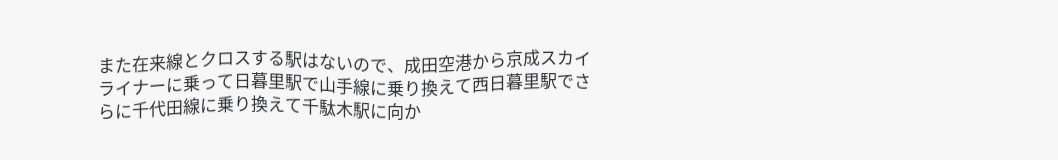また在来線とクロスする駅はないので、成田空港から京成スカイライナーに乗って日暮里駅で山手線に乗り換えて西日暮里駅でさらに千代田線に乗り換えて千駄木駅に向か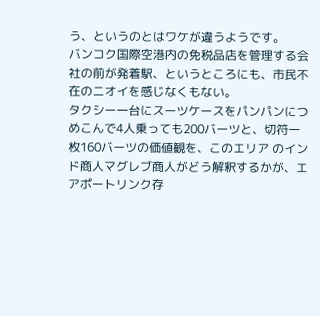う、というのとはワケが違うようです。
バンコク国際空港内の免税品店を管理する会社の前が発着駅、というところにも、市民不在のニオイを感じなくもない。
タクシー一台にスーツケースをパンパンにつめこんで4人乗っても200バーツと、切符一枚160バーツの価値観を、このエリア のインド商人マグレブ商人がどう解釈するかが、エアポートリンク存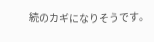続のカギになりそうです。